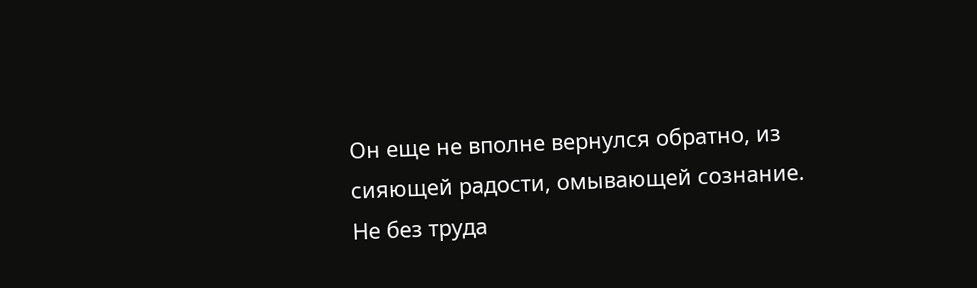Он еще не вполне вернулся обратно, из сияющей радости, омывающей сознание. Не без труда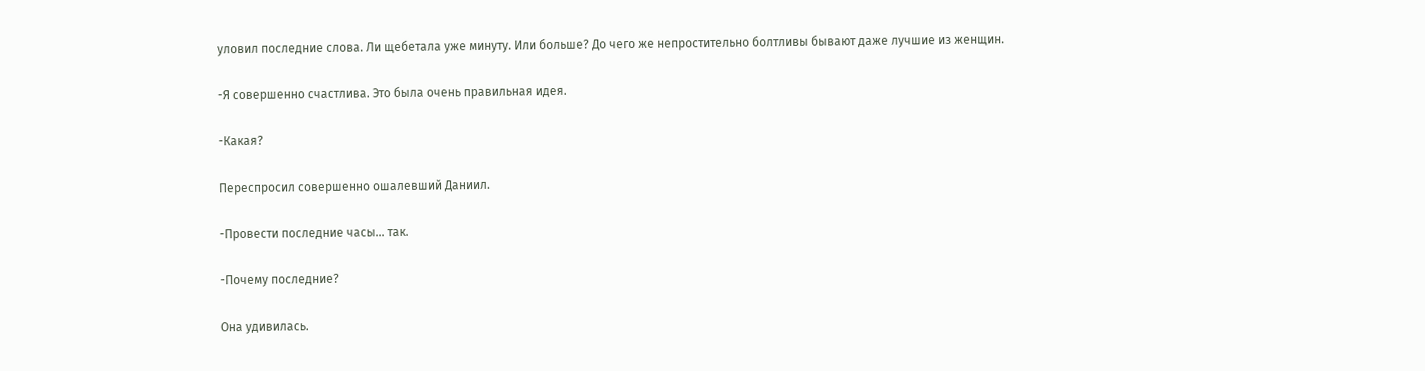уловил последние слова. Ли щебетала уже минуту. Или больше? До чего же непростительно болтливы бывают даже лучшие из женщин.

-Я совершенно счастлива. Это была очень правильная идея.

-Какая?

Переспросил совершенно ошалевший Даниил.

-Провести последние часы... так.

-Почему последние?

Она удивилась.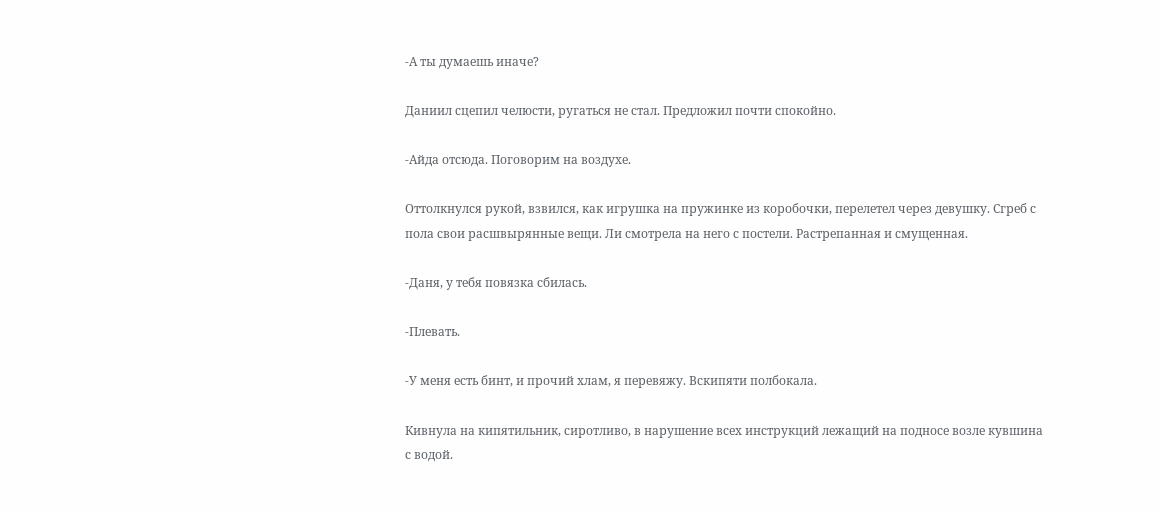-А ты думаешь иначе?

Даниил сцепил челюсти, ругаться не стал. Предложил почти спокойно.

-Айда отсюда. Поговорим на воздухе.

Оттолкнулся рукой, взвился, как игрушка на пружинке из коробочки, перелетел через девушку. Сгреб с пола свои расшвырянные вещи. Ли смотрела на него с постели. Растрепанная и смущенная.

-Даня, у тебя повязка сбилась.

-Плевать.

-У меня есть бинт, и прочий хлам, я перевяжу. Вскипяти полбокала.

Кивнула на кипятильник, сиротливо, в нарушение всех инструкций лежащий на подносе возле кувшина с водой.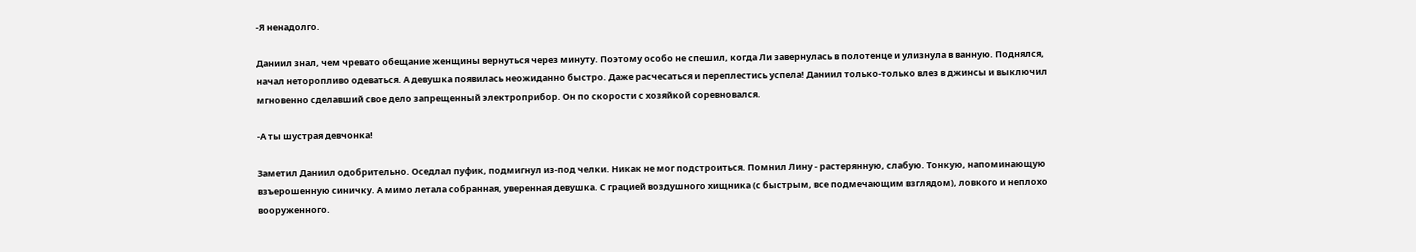-Я ненадолго.

Даниил знал, чем чревато обещание женщины вернуться через минуту. Поэтому особо не спешил, когда Ли завернулась в полотенце и улизнула в ванную. Поднялся, начал неторопливо одеваться. А девушка появилась неожиданно быстро. Даже расчесаться и переплестись успела! Даниил только-только влез в джинсы и выключил мгновенно сделавший свое дело запрещенный электроприбор. Он по скорости с хозяйкой соревновался.

-А ты шустрая девчонка!

Заметил Даниил одобрительно. Оседлал пуфик, подмигнул из-под челки. Никак не мог подстроиться. Помнил Лину - растерянную, слабую. Тонкую, напоминающую взъерошенную синичку. А мимо летала собранная, уверенная девушка. С грацией воздушного хищника (с быстрым, все подмечающим взглядом), ловкого и неплохо вооруженного.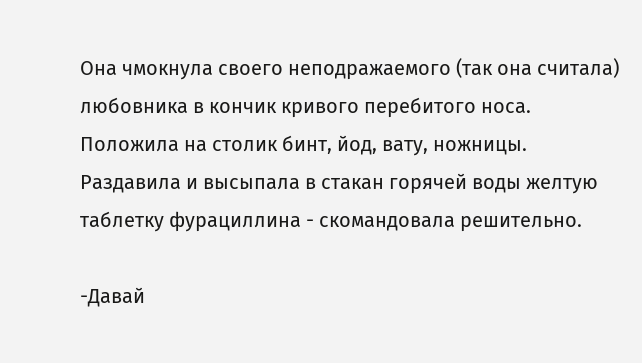Она чмокнула своего неподражаемого (так она считала) любовника в кончик кривого перебитого носа. Положила на столик бинт, йод, вату, ножницы. Раздавила и высыпала в стакан горячей воды желтую таблетку фурациллина - скомандовала решительно.

-Давай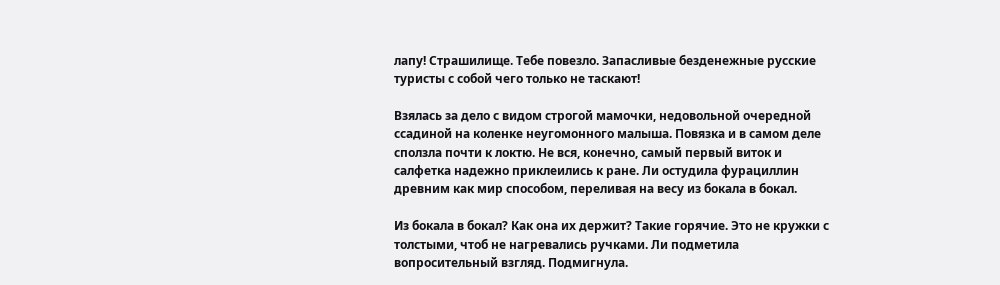лапу! Страшилище. Тебе повезло. Запасливые безденежные русские туристы с собой чего только не таскают!

Взялась за дело с видом строгой мамочки, недовольной очередной ссадиной на коленке неугомонного малыша. Повязка и в самом деле сползла почти к локтю. Не вся, конечно, самый первый виток и салфетка надежно приклеились к ране. Ли остудила фурациллин древним как мир способом, переливая на весу из бокала в бокал.

Из бокала в бокал? Как она их держит? Такие горячие. Это не кружки с толстыми, чтоб не нагревались ручками. Ли подметила вопросительный взгляд. Подмигнула.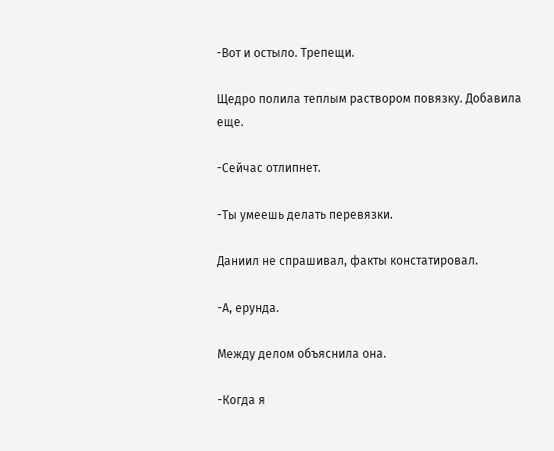-Вот и остыло. Трепещи.

Щедро полила теплым раствором повязку. Добавила еще.

-Сейчас отлипнет.

-Ты умеешь делать перевязки.

Даниил не спрашивал, факты констатировал.

-А, ерунда.

Между делом объяснила она.

-Когда я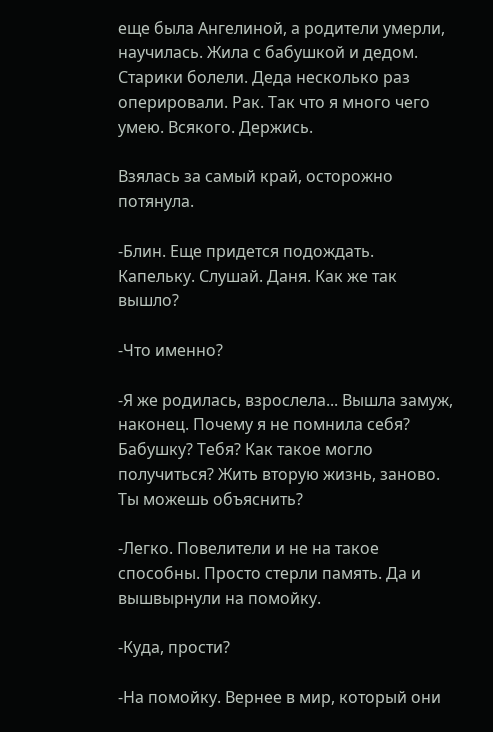еще была Ангелиной, а родители умерли, научилась. Жила с бабушкой и дедом. Старики болели. Деда несколько раз оперировали. Рак. Так что я много чего умею. Всякого. Держись.

Взялась за самый край, осторожно потянула.

-Блин. Еще придется подождать. Капельку. Слушай. Даня. Как же так вышло?

-Что именно?

-Я же родилась, взрослела... Вышла замуж, наконец. Почему я не помнила себя? Бабушку? Тебя? Как такое могло получиться? Жить вторую жизнь, заново. Ты можешь объяснить?

-Легко. Повелители и не на такое способны. Просто стерли память. Да и вышвырнули на помойку.

-Куда, прости?

-На помойку. Вернее в мир, который они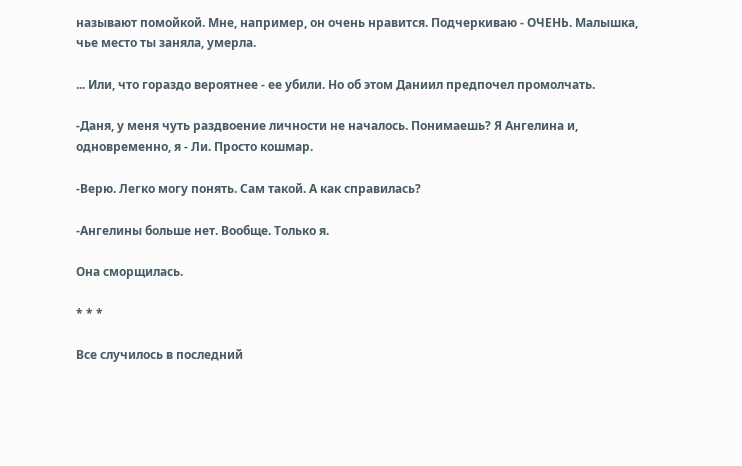называют помойкой. Мне, например, он очень нравится. Подчеркиваю - ОЧЕНЬ. Малышка, чье место ты заняла, умерла.

... Или, что гораздо вероятнее - ее убили. Но об этом Даниил предпочел промолчать.

-Даня, у меня чуть раздвоение личности не началось. Понимаешь? Я Ангелина и, одновременно, я - Ли. Просто кошмар.

-Верю. Легко могу понять. Сам такой. А как справилась?

-Ангелины больше нет. Вообще. Только я.

Она сморщилась.

* * *

Все случилось в последний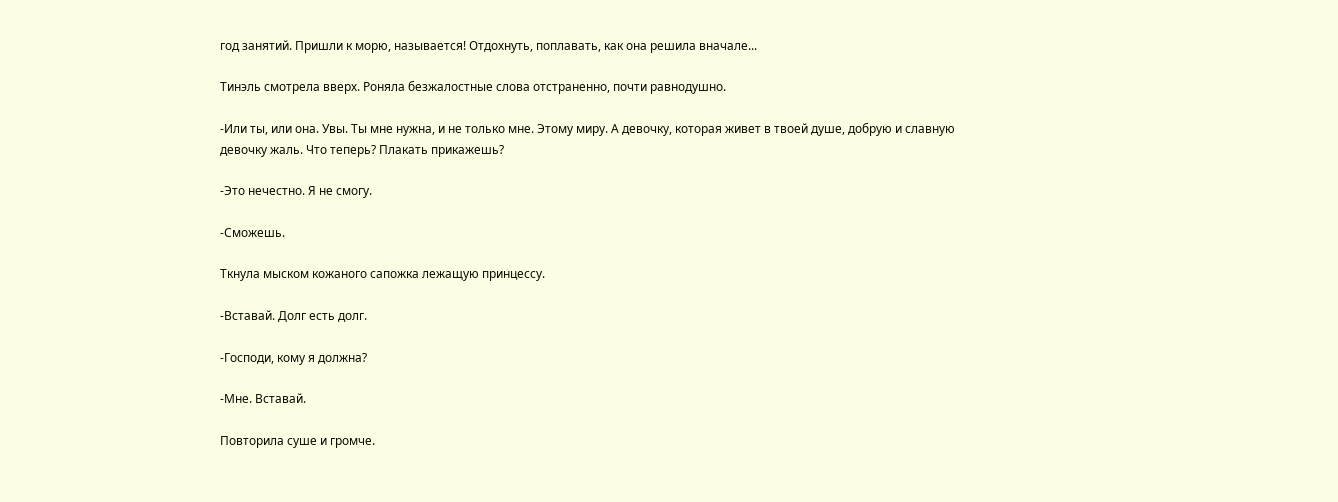год занятий. Пришли к морю, называется! Отдохнуть, поплавать, как она решила вначале...

Тинэль смотрела вверх. Роняла безжалостные слова отстраненно, почти равнодушно.

-Или ты, или она. Увы. Ты мне нужна, и не только мне. Этому миру. А девочку, которая живет в твоей душе, добрую и славную девочку жаль. Что теперь? Плакать прикажешь?

-Это нечестно. Я не смогу.

-Сможешь.

Ткнула мыском кожаного сапожка лежащую принцессу.

-Вставай. Долг есть долг.

-Господи, кому я должна?

-Мне. Вставай.

Повторила суше и громче.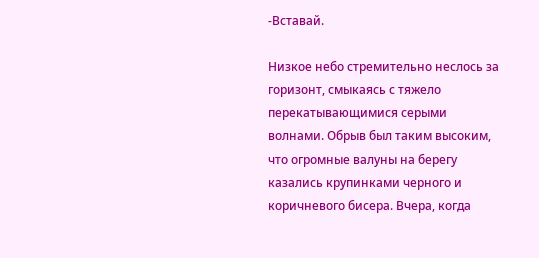-Вставай.

Низкое небо стремительно неслось за горизонт, смыкаясь с тяжело перекатывающимися серыми волнами. Обрыв был таким высоким, что огромные валуны на берегу казались крупинками черного и коричневого бисера. Вчера, когда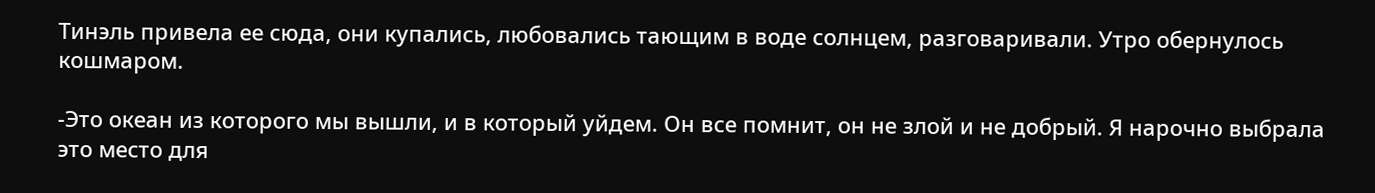Тинэль привела ее сюда, они купались, любовались тающим в воде солнцем, разговаривали. Утро обернулось кошмаром.

-Это океан из которого мы вышли, и в который уйдем. Он все помнит, он не злой и не добрый. Я нарочно выбрала это место для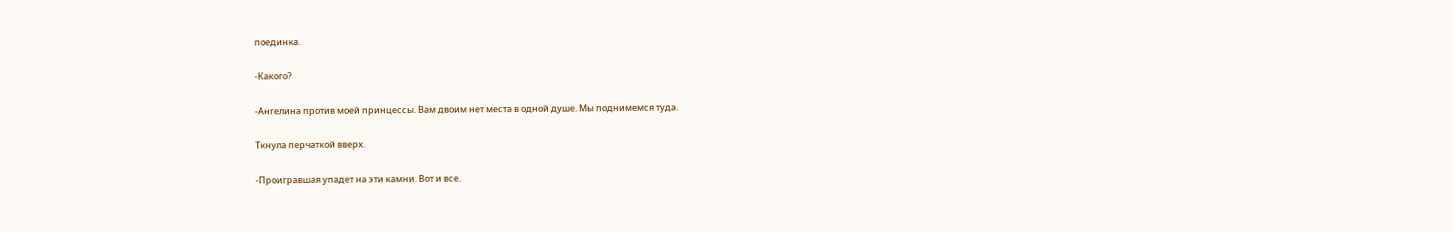поединка.

-Какого?

-Ангелина против моей принцессы. Вам двоим нет места в одной душе. Мы поднимемся туда.

Ткнула перчаткой вверх.

-Проигравшая упадет на эти камни. Вот и все.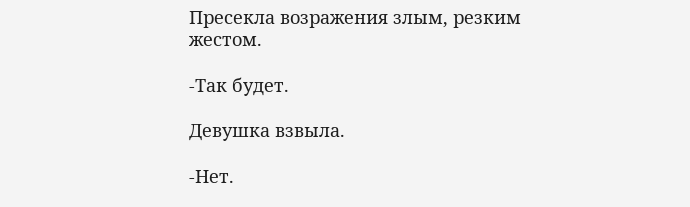Пресекла возражения злым, резким жестом.

-Так будет.

Девушка взвыла.

-Нет.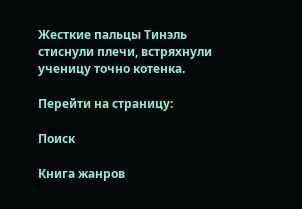Жесткие пальцы Тинэль стиснули плечи, встряхнули ученицу точно котенка.

Перейти на страницу:

Поиск

Книга жанров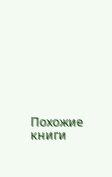Похожие книги